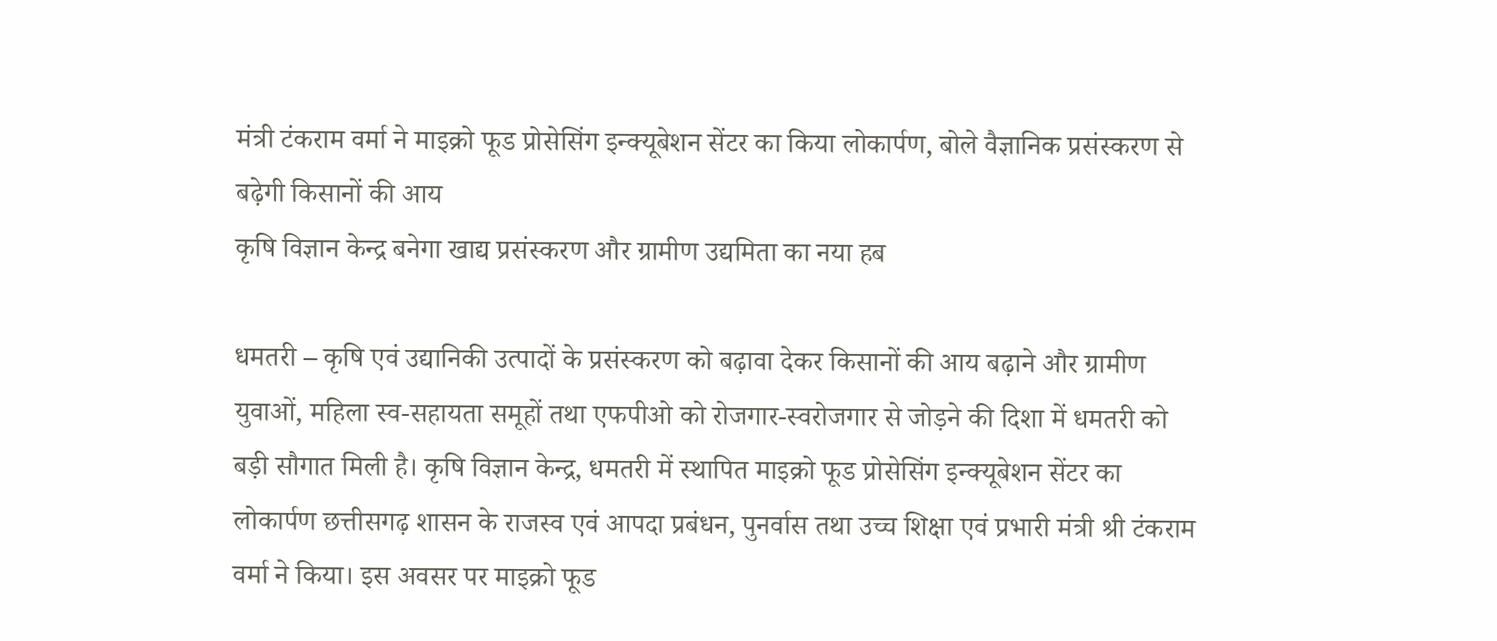मंत्री टंकराम वर्मा ने माइक्रो फूड प्रोसेसिंग इन्क्यूबेशन सेंटर का किया लोकार्पण, बोले वैज्ञानिक प्रसंस्करण से बढ़ेगी किसानों की आय
कृषि विज्ञान केन्द्र बनेगा खाद्य प्रसंस्करण और ग्रामीण उद्यमिता का नया हब

धमतरी – कृषि एवं उद्यानिकी उत्पादों के प्रसंस्करण को बढ़ावा देकर किसानों की आय बढ़ाने और ग्रामीण युवाओं, महिला स्व-सहायता समूहों तथा एफपीओ को रोजगार-स्वरोजगार से जोड़ने की दिशा में धमतरी को बड़ी सौगात मिली है। कृषि विज्ञान केन्द्र, धमतरी में स्थापित माइक्रो फूड प्रोसेसिंग इन्क्यूबेशन सेंटर का लोकार्पण छत्तीसगढ़ शासन के राजस्व एवं आपदा प्रबंधन, पुनर्वास तथा उच्च शिक्षा एवं प्रभारी मंत्री श्री टंकराम वर्मा ने किया। इस अवसर पर माइक्रो फूड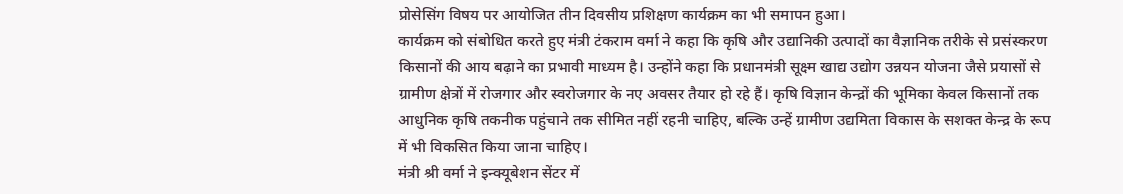प्रोसेसिंग विषय पर आयोजित तीन दिवसीय प्रशिक्षण कार्यक्रम का भी समापन हुआ।
कार्यक्रम को संबोधित करते हुए मंत्री टंकराम वर्मा ने कहा कि कृषि और उद्यानिकी उत्पादों का वैज्ञानिक तरीके से प्रसंस्करण किसानों की आय बढ़ाने का प्रभावी माध्यम है। उन्होंने कहा कि प्रधानमंत्री सूक्ष्म खाद्य उद्योग उन्नयन योजना जैसे प्रयासों से ग्रामीण क्षेत्रों में रोजगार और स्वरोजगार के नए अवसर तैयार हो रहे हैं। कृषि विज्ञान केन्द्रों की भूमिका केवल किसानों तक आधुनिक कृषि तकनीक पहुंचाने तक सीमित नहीं रहनी चाहिए, बल्कि उन्हें ग्रामीण उद्यमिता विकास के सशक्त केन्द्र के रूप में भी विकसित किया जाना चाहिए।
मंत्री श्री वर्मा ने इन्क्यूबेशन सेंटर में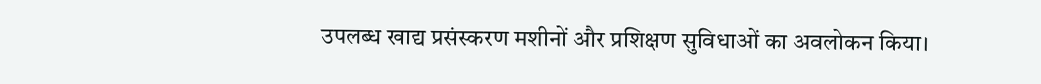उपलब्ध खाद्य प्रसंस्करण मशीनों और प्रशिक्षण सुविधाओं का अवलोकन किया।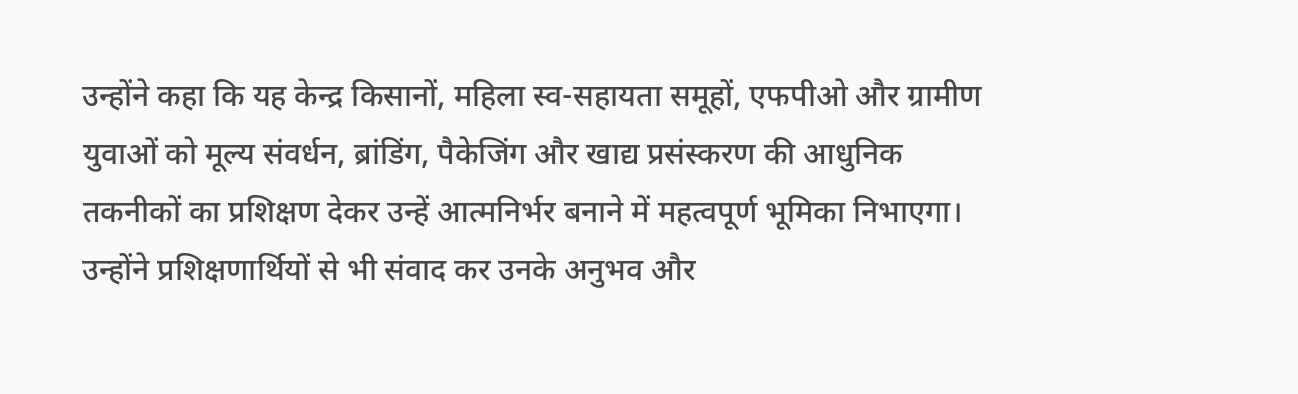उन्होंने कहा कि यह केन्द्र किसानों, महिला स्व-सहायता समूहों, एफपीओ और ग्रामीण युवाओं को मूल्य संवर्धन, ब्रांडिंग, पैकेजिंग और खाद्य प्रसंस्करण की आधुनिक तकनीकों का प्रशिक्षण देकर उन्हें आत्मनिर्भर बनाने में महत्वपूर्ण भूमिका निभाएगा। उन्होंने प्रशिक्षणार्थियों से भी संवाद कर उनके अनुभव और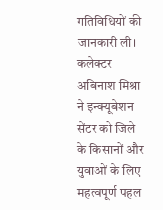गतिविधियों की जानकारी ली।
कलेक्टर अबिनाश मिश्रा ने इन्क्यूबेशन सेंटर को जिले के किसानों और युवाओं के लिए महत्वपूर्ण पहल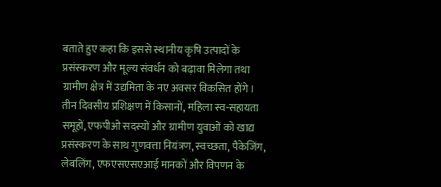बताते हुए कहा कि इससे स्थानीय कृषि उत्पादों के प्रसंस्करण और मूल्य संवर्धन को बढ़ावा मिलेगा तथा ग्रामीण क्षेत्र में उद्यमिता के नए अवसर विकसित होंगे।
तीन दिवसीय प्रशिक्षण में किसानों, महिला स्व-सहायता समूहों, एफपीओ सदस्यों और ग्रामीण युवाओं को खाद्य प्रसंस्करण के साथ गुणवत्ता नियंत्रण, स्वच्छता, पैकेजिंग, लेबलिंग, एफएसएसएआई मानकों और विपणन के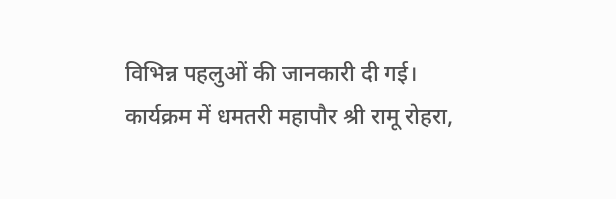विभिन्न पहलुओं की जानकारी दी गई।
कार्यक्रम में धमतरी महापौर श्री रामू रोहरा,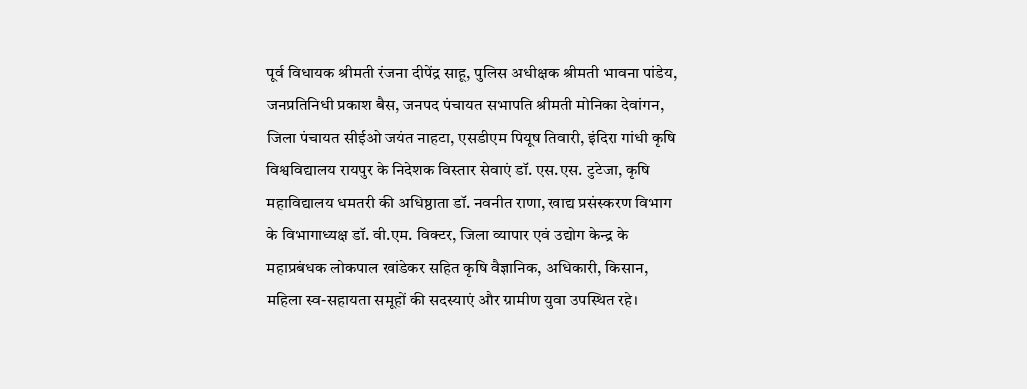पूर्व विधायक श्रीमती रंजना दीपेंद्र साहू, पुलिस अधीक्षक श्रीमती भावना पांडेय, जनप्रतिनिधी प्रकाश बैस, जनपद पंचायत सभापति श्रीमती मोनिका देवांगन, जिला पंचायत सीईओ जयंत नाहटा, एसडीएम पियूष तिवारी, इंदिरा गांधी कृषि विश्वविद्यालय रायपुर के निदेशक विस्तार सेवाएं डॉ. एस.एस. टुटेजा, कृषि महाविद्यालय धमतरी की अधिष्ठाता डॉ. नवनीत राणा, खाद्य प्रसंस्करण विभाग के विभागाध्यक्ष डॉ. वी.एम. विक्टर, जिला व्यापार एवं उद्योग केन्द्र के महाप्रबंधक लोकपाल खांडेकर सहित कृषि वैज्ञानिक, अधिकारी, किसान, महिला स्व-सहायता समूहों की सदस्याएं और ग्रामीण युवा उपस्थित रहे।